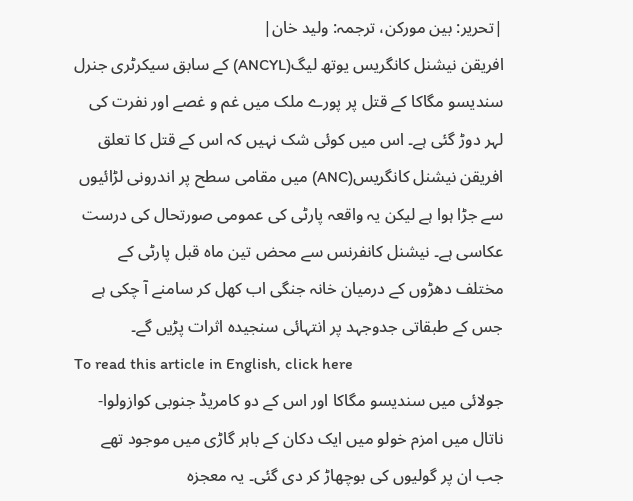|تحریر: بین مورکن، ترجمہ: ولید خان|
افریقن نیشنل کانگریس یوتھ لیگ(ANCYL) کے سابق سیکرٹری جنرل سندیسو مگاکا کے قتل پر پورے ملک میں غم و غصے اور نفرت کی لہر دوڑ گئی ہے۔ اس میں کوئی شک نہیں کہ اس کے قتل کا تعلق افریقن نیشنل کانگریس(ANC) میں مقامی سطح پر اندرونی لڑائیوں سے جڑا ہوا ہے لیکن یہ واقعہ پارٹی کی عمومی صورتحال کی درست عکاسی ہے۔ نیشنل کانفرنس سے محض تین ماہ قبل پارٹی کے مختلف دھڑوں کے درمیان خانہ جنگی اب کھل کر سامنے آ چکی ہے جس کے طبقاتی جدوجہد پر انتہائی سنجیدہ اثرات پڑیں گے۔
To read this article in English, click here
جولائی میں سندیسو مگاکا اور اس کے دو کامریڈ جنوبی کوازولوا- ناتال میں امزم خولو میں ایک دکان کے باہر گاڑی میں موجود تھے جب ان پر گولیوں کی بوچھاڑ کر دی گئی۔ یہ معجزہ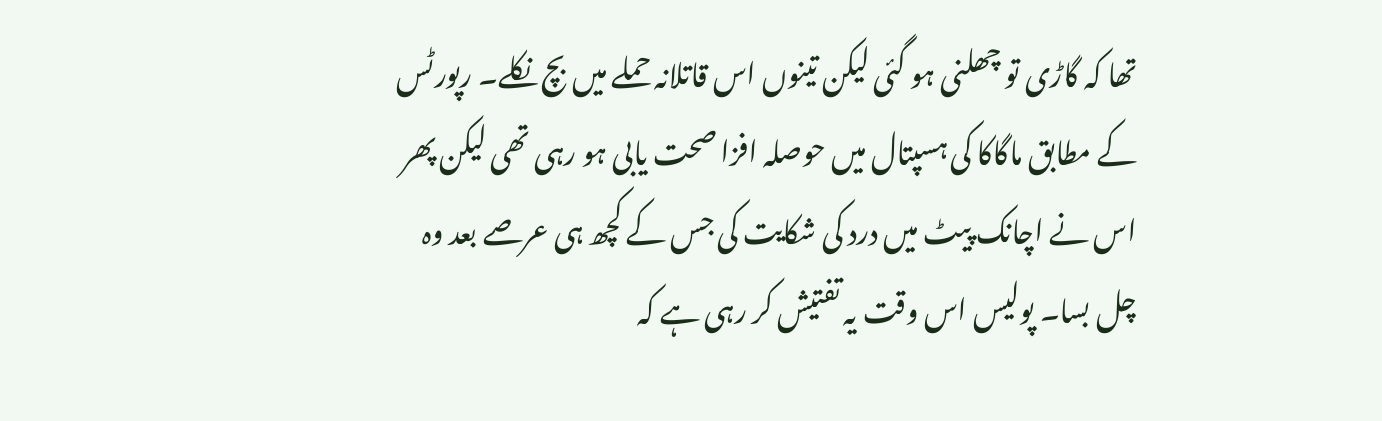تھا کہ گاڑی تو چھلنی ہو گئی لیکن تینوں اس قاتلانہ حملے میں بچ نکلے۔ رپورٹس کے مطابق ماگاکا کی ہسپتال میں حوصلہ افزا صحت یابی ہو رہی تھی لیکن پھر اس نے اچانک پیٹ میں درد کی شکایت کی جس کے کچھ ہی عرصے بعد وہ چل بسا۔ پولیس اس وقت یہ تفتیش کر رہی ہے کہ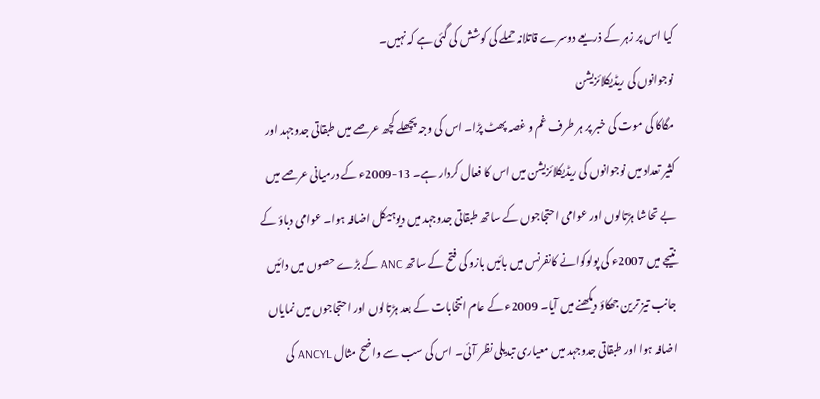کیا اس پر زہر کے ذریعے دوسرے قاتلانہ حملے کی کوشش کی گئی ہے کہ نہیں۔
نوجوانوں کی ریڈیکلائزیشن
مگاکا کی موت کی خبر پر ہر طرف غم و غصہ پھٹ پڑا۔ اس کی وجہ پچھلے کچھ عرصے میں طبقاتی جدوجہد اور کثیر تعداد میں نوجوانوں کی ریڈیکلائزیشن میں اس کا فعال کردار ہے۔ 13-2009ء کے درمیانی عرصے میں بے تحاشا ہڑتالوں اور عوامی احتجاجوں کے ساتھ طبقاتی جدوجہد میں دیوہیکل اضافہ ہوا۔ عوامی دباؤ کے نتیجے میں 2007ء کی پولوکوانے کانفرنس میں بائیں بازو کی فتح کے ساتھ ANC کے بڑے حصوں میں دائیں جانب تیز ترین جھکاؤ دیکھنے میں آیا۔ 2009ء کے عام انتخابات کے بعد ہڑتالوں اور احتجاجوں میں نمایاں اضافہ ہوا اور طبقاتی جدوجہد میں معیاری تبدیلی نظر آئی۔ اس کی سب سے واضح مثال ANCYL کی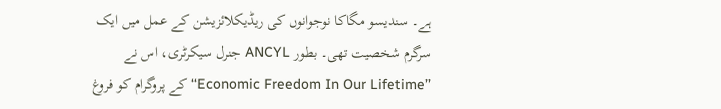ہے۔ سندیسو مگاکا نوجوانوں کی ریڈیکلائزیشن کے عمل میں ایک سرگرم شخصیت تھی۔ بطور ANCYL جنرل سیکرٹری، اس نے ’’Economic Freedom In Our Lifetime‘‘ کے پروگرام کو فروغ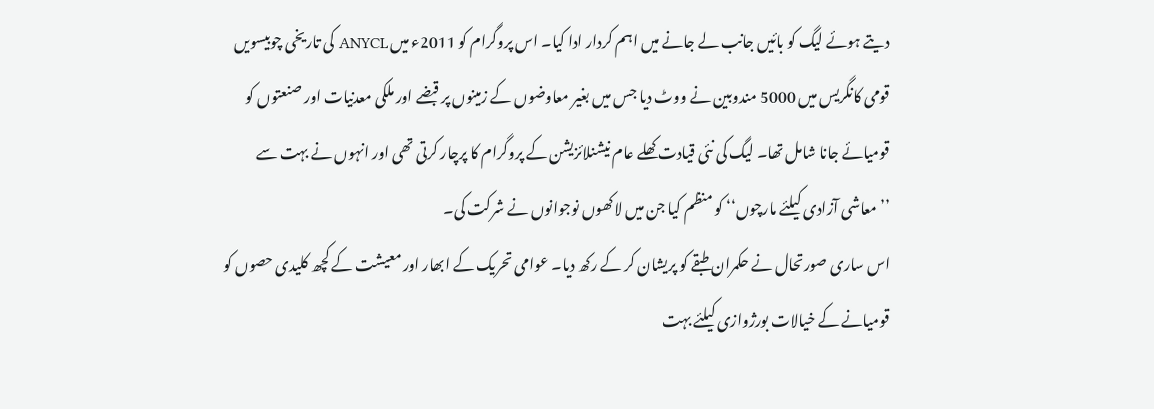دیتے ہوئے لیگ کو بائیں جانب لے جانے میں اہم کردار ادا کیا۔ اس پروگرام کو 2011ء میں ANYCL کی تاریخی چوبیسویں قومی کانگریس میں 5000 مندوبین نے ووٹ دیا جس میں بغیر معاوضوں کے زمینوں پر قبضے اور ملکی معدنیات اور صنعتوں کو قومیائے جانا شامل تھا۔ لیگ کی نئی قیادت کھلے عام نیشنلائزیشن کے پروگرام کا پرچار کرتی تھی اور انہوں نے بہت سے ’’معاشی آزادی کیلئے مارچوں‘‘ کو منظم کیا جن میں لاکھوں نوجوانوں نے شرکت کی۔
اس ساری صورتحال نے حکمران طبقے کو پریشان کر کے رکھ دیا۔ عوامی تحریک کے ابھار اور معیشت کے کچھ کلیدی حصوں کو قومیانے کے خیالات بورژوازی کیلئے بہت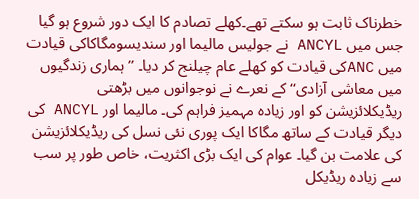خطرناک ثابت ہو سکتے تھے۔کھلے تصادم کا ایک دور شروع ہو گیا جس میں ANCYL نے جولیس مالیما اور سندیسومگاکاکی قیادت میں ANCکی قیادت کو کھلے عام چیلنج کر دیا۔ ’’ہماری زندگیوں میں معاشی آزادی‘‘ کے نعرے نے نوجوانوں میں بڑھتی ریڈیکلائزیشن کو اور زیادہ مہمیز فراہم کی۔ مالیما اور ANCYL کی دیگر قیادت کے ساتھ مگاکا ایک پوری نئی نسل کی ریڈیکلائزیشن کی علامت بن گیا۔ عوام کی ایک بڑی اکثریت، خاص طور پر سب سے زیادہ ریڈیکل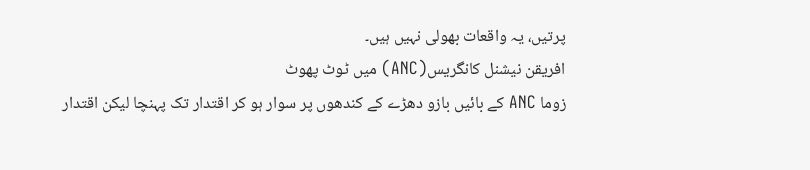پرتیں، یہ واقعات بھولی نہیں ہیں۔
افریقن نیشنل کانگریس(ANC) میں ٹوٹ پھوٹ
زوما ANC کے بائیں بازو دھڑے کے کندھوں پر سوار ہو کر اقتدار تک پہنچا لیکن اقتدار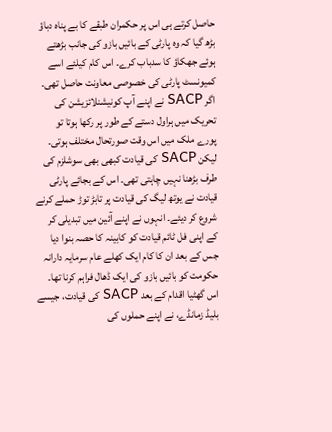حاصل کرتے ہی اس پر حکمران طبقے کا بے پناہ دباؤ بڑھ گیا کہ وہ پارٹی کے بائیں بازو کی جانب بڑھتے ہوئے جھکاؤ کا سدباب کرے۔ اس کام کیلئے اسے کمیونسٹ پارٹی کی خصوصی معاونت حاصل تھی۔ اگر SACP نے اپنے آپ کونیشنلائزیشن کی تحریک میں ہراول دستے کے طور پر رکھا ہوتا تو پورے ملک میں اس وقت صورتحال مختلف ہوتی۔ لیکن SACP کی قیادت کبھی بھی سوشلزم کی طرف بڑھنا نہیں چاہتی تھی۔ اس کے بجائے پارٹی قیادت نے یوتھ لیگ کی قیادت پر تابڑ توڑ حملے کرنے شروع کر دیئے۔ انہوں نے اپنے آئین میں تبدیلی کر کے اپنی فل ٹائم قیادت کو کابینہ کا حصہ بنوا دیا جس کے بعد ان کا کام ایک کھلے عام سرمایہ دارانہ حکومت کو بائیں بازو کی ایک ڈھال فراہم کرنا تھا۔ اس گھٹیا اقدام کے بعد SACP کی قیادت، جیسے بلیڈ زمانڈے، نے اپنے حملوں کی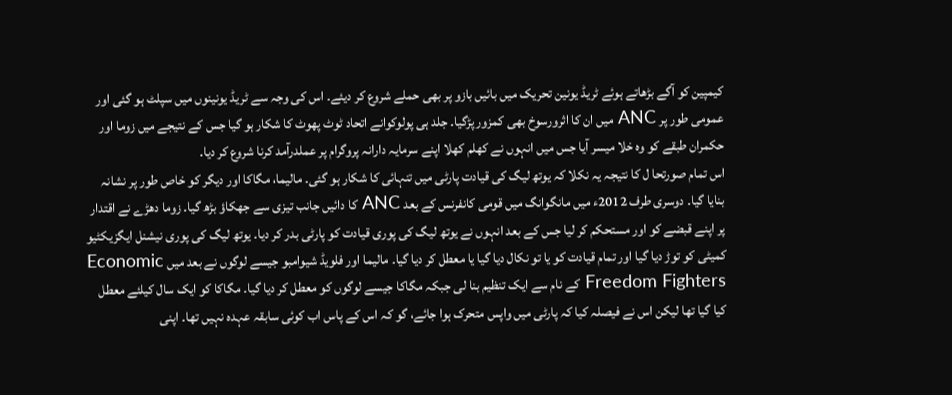کیمپین کو آگے بڑھاتے ہوئے ٹریڈ یونین تحریک میں بائیں بازو پر بھی حملے شروع کر دیئے۔ اس کی وجہ سے ٹریڈ یونینوں میں سپلٹ ہو گئی اور عمومی طور پر ANC میں ان کا اثرورسوخ بھی کمزور پڑگیا۔ جلد ہی پولوکوانے اتحاد ٹوٹ پھوٹ کا شکار ہو گیا جس کے نتیجے میں زوما اور حکمران طبقے کو وہ خلا میسر آیا جس میں انہوں نے کھلم کھلا اپنے سرمایہ دارانہ پروگرام پر عملدرآمد کرنا شروع کر دیا۔
اس تمام صورتحا ل کا نتیجہ یہ نکلا کہ یوتھ لیگ کی قیادت پارٹی میں تنہائی کا شکار ہو گئی۔ مالیما، مگاکا اور دیگر کو خاص طور پر نشانہ بنایا گیا۔ دوسری طرف 2012ء میں مانگوانگ میں قومی کانفرنس کے بعد ANC کا دائیں جانب تیزی سے جھکاؤ بڑھ گیا۔ زوما دھڑے نے اقتدار پر اپنے قبضے کو اور مستحکم کر لیا جس کے بعد انہوں نے یوتھ لیگ کی پوری قیادت کو پارٹی بدر کر دیا۔ یوتھ لیگ کی پوری نیشنل ایگزیکٹیو کمیٹی کو توڑ دیا گیا اور تمام قیادت کو یا تو نکال دیا گیا یا معطل کر دیا گیا۔ مالیما اور فلویڈ شیوامبو جیسے لوگوں نے بعد میں Economic Freedom Fighters کے نام سے ایک تنظیم بنا لی جبکہ مگاکا جیسے لوگوں کو معطل کر دیا گیا۔ مگاکا کو ایک سال کیلئے معطل کیا گیا تھا لیکن اس نے فیصلہ کیا کہ پارٹی میں واپس متحرک ہوا جائے، گو کہ اس کے پاس اب کوئی سابقہ عہدہ نہیں تھا۔ اپنی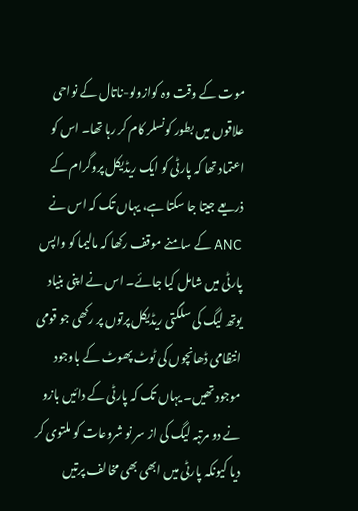موت کے وقت وہ کوازولو-ناتال کے نواحی علاقوں میں بطور کونسلر کام کر رہا تھا۔ اس کو اعتماد تھا کہ پارٹی کو ایک ریڈیکل پروگرام کے ذریعے جیتا جا سکتا ہے، یہاں تک کہ اس نے ANC کے سامنے موقف رکھا کہ مالیما کو واپس پارٹی میں شامل کیا جائے۔ اس نے اپنی بنیاد یوتھ لیگ کی سلگتی ریڈیکل پرتوں پر رکھی جو قومی انتظامی ڈھانچوں کی ٹوٹ پھوٹ کے باوجود موجود تھیں۔ یہاں تک کہ پارٹی کے دائیں بازو نے دو مرتبہ لیگ کی از سر نو شروعات کو ملتوی کر دیا کیونکہ پارٹی میں ابھی بھی مخالف پرتیں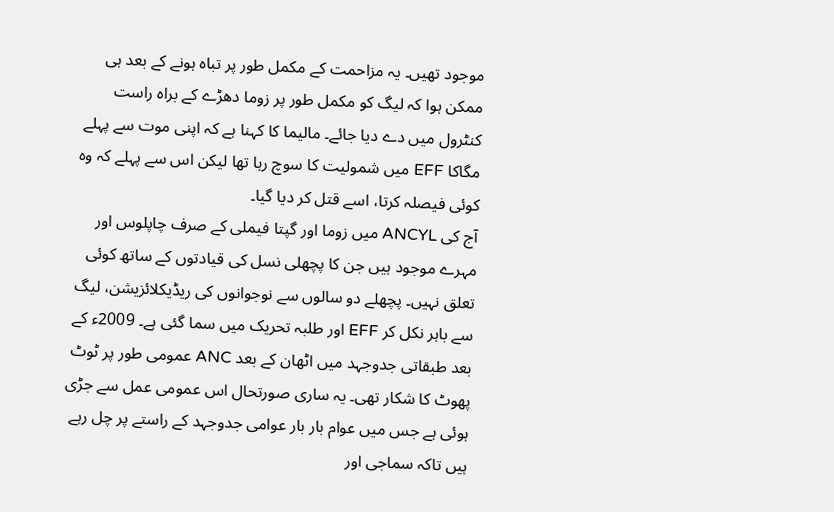موجود تھیں۔ یہ مزاحمت کے مکمل طور پر تباہ ہونے کے بعد ہی ممکن ہوا کہ لیگ کو مکمل طور پر زوما دھڑے کے براہ راست کنٹرول میں دے دیا جائے۔ مالیما کا کہنا ہے کہ اپنی موت سے پہلے مگاکا EFF میں شمولیت کا سوچ رہا تھا لیکن اس سے پہلے کہ وہ کوئی فیصلہ کرتا، اسے قتل کر دیا گیا۔
آج کی ANCYL میں زوما اور گپتا فیملی کے صرف چاپلوس اور مہرے موجود ہیں جن کا پچھلی نسل کی قیادتوں کے ساتھ کوئی تعلق نہیں۔ پچھلے دو سالوں سے نوجوانوں کی ریڈیکلائزیشن، لیگ سے باہر نکل کر EFF اور طلبہ تحریک میں سما گئی ہے۔ 2009ء کے بعد طبقاتی جدوجہد میں اٹھان کے بعد ANC عمومی طور پر ٹوٹ پھوٹ کا شکار تھی۔ یہ ساری صورتحال اس عمومی عمل سے جڑی ہوئی ہے جس میں عوام بار بار عوامی جدوجہد کے راستے پر چل رہے ہیں تاکہ سماجی اور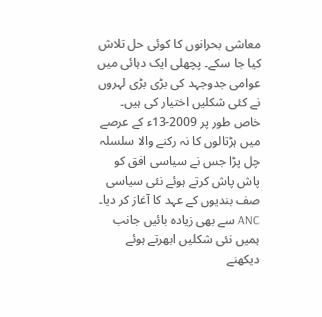معاشی بحرانوں کا کوئی حل تلاش کیا جا سکے۔ پچھلی ایک دہائی میں عوامی جدوجہد کی بڑی بڑی لہروں نے کئی شکلیں اختیار کی ہیں۔ خاص طور پر 2009-13ء کے عرصے میں ہڑتالوں کا نہ رکنے والا سلسلہ چل پڑا جس نے سیاسی افق کو پاش پاش کرتے ہوئے نئی سیاسی صف بندیوں کے عہد کا آغاز کر دیا۔ ANC سے بھی زیادہ بائیں جانب ہمیں نئی شکلیں ابھرتے ہوئے دیکھنے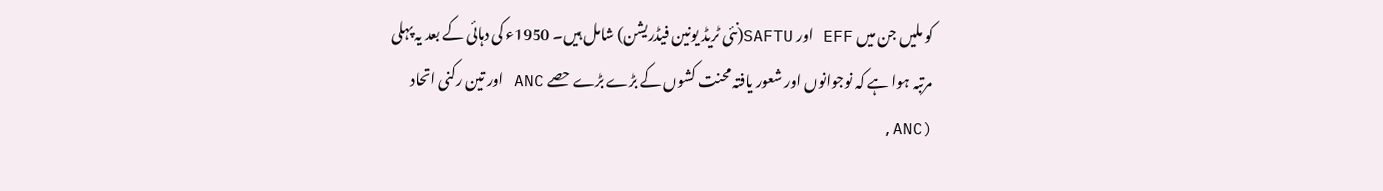کو ملیں جن میں EFF اور SAFTU(نئی ٹریڈ یونین فیڈریشن) شامل ہیں۔ 1950ء کی دہائی کے بعد یہ پہلی مرتبہ ہوا ہے کہ نوجوانوں اور شعور یافتہ محنت کشوں کے بڑے بڑے حصے ANC اور تین رکنی اتحاد (ANC,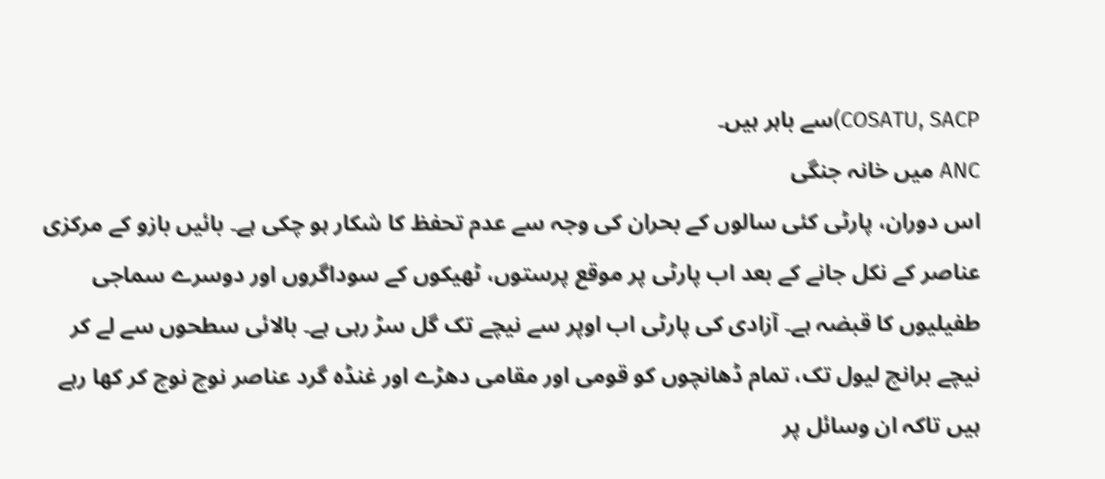COSATU, SACP)سے باہر ہیں۔
ANC میں خانہ جنگی
اس دوران، پارٹی کئی سالوں کے بحران کی وجہ سے عدم تحفظ کا شکار ہو چکی ہے۔ بائیں بازو کے مرکزی عناصر کے نکل جانے کے بعد اب پارٹی پر موقع پرستوں، ٹھیکوں کے سوداگروں اور دوسرے سماجی طفیلیوں کا قبضہ ہے۔ آزادی کی پارٹی اب اوپر سے نیچے تک گل سڑ رہی ہے۔ بالائی سطحوں سے لے کر نیچے برانچ لیول تک، تمام ڈھانچوں کو قومی اور مقامی دھڑے اور غنڈہ گرد عناصر نوچ نوچ کر کھا رہے ہیں تاکہ ان وسائل پر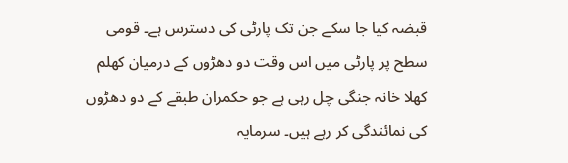قبضہ کیا جا سکے جن تک پارٹی کی دسترس ہے۔ قومی سطح پر پارٹی میں اس وقت دو دھڑوں کے درمیان کھلم کھلا خانہ جنگی چل رہی ہے جو حکمران طبقے کے دو دھڑوں کی نمائندگی کر رہے ہیں۔ سرمایہ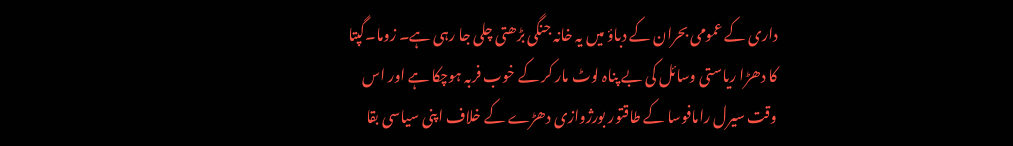داری کے عمومی بحران کے دباؤ میں یہ خانہ جنگی بڑھتی چلی جا رہی ہے۔ زوما۔گپتا کا دھڑا ریاستی وسائل کی بے پناہ لوٹ مار کر کے خوب فربہ ہوچکا ہے اور اس وقت سیرل رامافوسا کے طاقتور بورژوازی دھڑے کے خلاف اپنی سیاسی بقا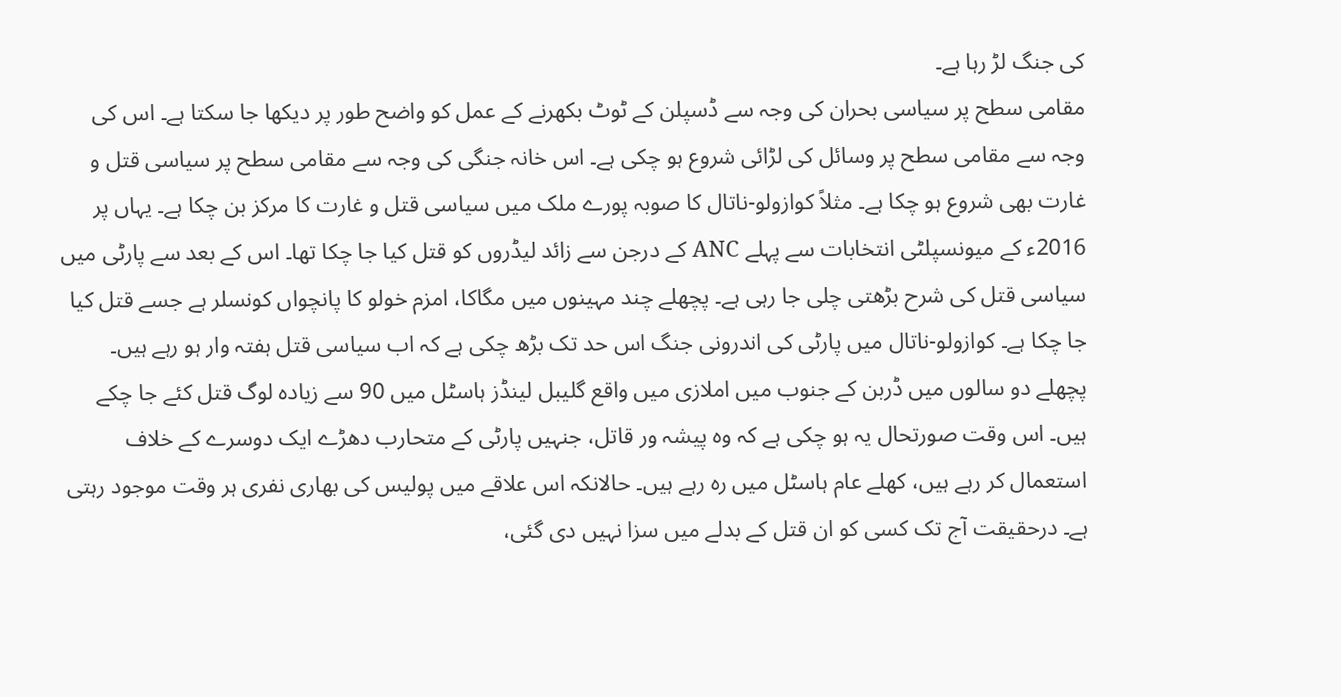کی جنگ لڑ رہا ہے۔
مقامی سطح پر سیاسی بحران کی وجہ سے ڈسپلن کے ٹوٹ بکھرنے کے عمل کو واضح طور پر دیکھا جا سکتا ہے۔ اس کی وجہ سے مقامی سطح پر وسائل کی لڑائی شروع ہو چکی ہے۔ اس خانہ جنگی کی وجہ سے مقامی سطح پر سیاسی قتل و غارت بھی شروع ہو چکا ہے۔ مثلاً کوازولو-ناتال کا صوبہ پورے ملک میں سیاسی قتل و غارت کا مرکز بن چکا ہے۔ یہاں پر 2016ء کے میونسپلٹی انتخابات سے پہلے ANC کے درجن سے زائد لیڈروں کو قتل کیا جا چکا تھا۔ اس کے بعد سے پارٹی میں سیاسی قتل کی شرح بڑھتی چلی جا رہی ہے۔ پچھلے چند مہینوں میں مگاکا، امزم خولو کا پانچواں کونسلر ہے جسے قتل کیا جا چکا ہے۔ کوازولو-ناتال میں پارٹی کی اندرونی جنگ اس حد تک بڑھ چکی ہے کہ اب سیاسی قتل ہفتہ وار ہو رہے ہیں۔ پچھلے دو سالوں میں ڈربن کے جنوب میں املازی میں واقع گلیبل لینڈز ہاسٹل میں 90 سے زیادہ لوگ قتل کئے جا چکے ہیں۔ اس وقت صورتحال یہ ہو چکی ہے کہ وہ پیشہ ور قاتل، جنہیں پارٹی کے متحارب دھڑے ایک دوسرے کے خلاف استعمال کر رہے ہیں، کھلے عام ہاسٹل میں رہ رہے ہیں۔ حالانکہ اس علاقے میں پولیس کی بھاری نفری ہر وقت موجود رہتی ہے۔ درحقیقت آج تک کسی کو ان قتل کے بدلے میں سزا نہیں دی گئی،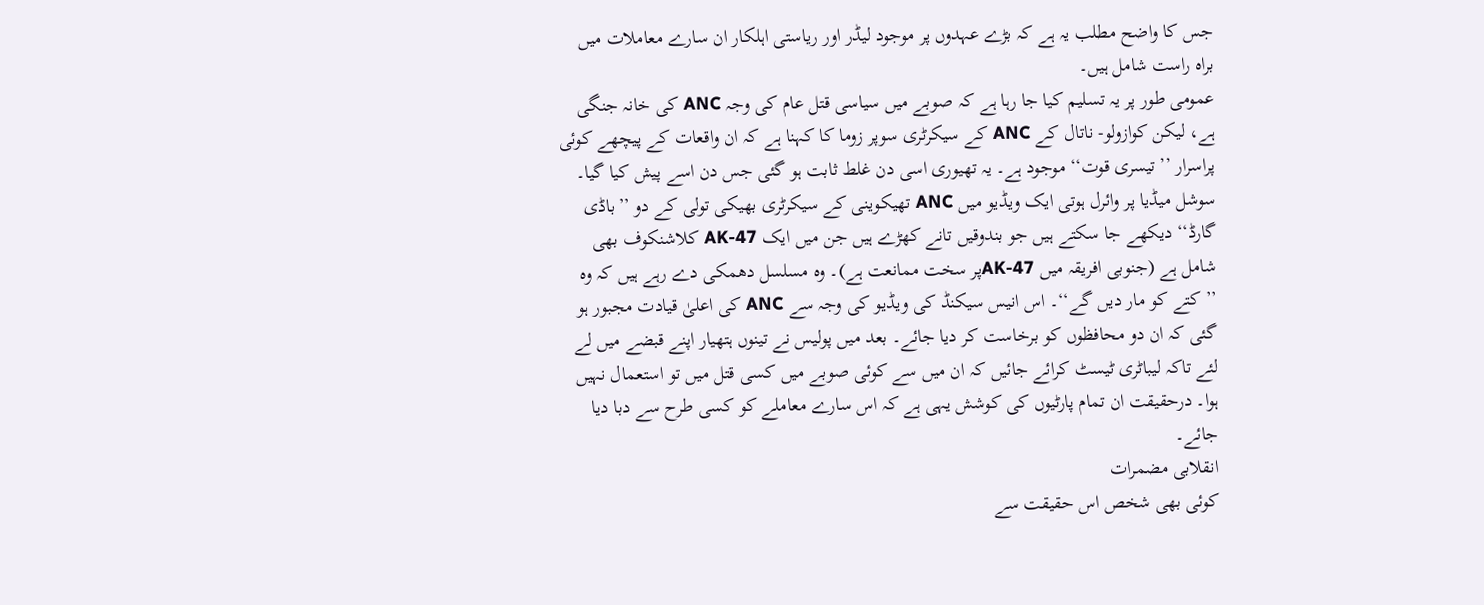جس کا واضح مطلب یہ ہے کہ بڑے عہدوں پر موجود لیڈر اور ریاستی اہلکار ان سارے معاملات میں براہ راست شامل ہیں۔
عمومی طور پر یہ تسلیم کیا جا رہا ہے کہ صوبے میں سیاسی قتل عام کی وجہ ANC کی خانہ جنگی ہے، لیکن کوازولو- ناتال کے ANC کے سیکرٹری سوپر زوما کا کہنا ہے کہ ان واقعات کے پیچھے کوئی پراسرار ’’تیسری قوت‘‘ موجود ہے۔ یہ تھیوری اسی دن غلط ثابت ہو گئی جس دن اسے پیش کیا گیا۔ سوشل میڈیا پر وائرل ہوتی ایک ویڈیو میں ANC تھیکوینی کے سیکرٹری بھیکی تولی کے دو ’’باڈی گارڈ‘‘ دیکھے جا سکتے ہیں جو بندوقیں تانے کھڑے ہیں جن میں ایک AK-47 کلاشنکوف بھی شامل ہے (جنوبی افریقہ میں AK-47پر سخت ممانعت ہے)۔ وہ مسلسل دھمکی دے رہے ہیں کہ وہ ’’کتے کو مار دیں گے‘‘۔ اس انیس سیکنڈ کی ویڈیو کی وجہ سے ANC کی اعلیٰ قیادت مجبور ہو گئی کہ ان دو محافظوں کو برخاست کر دیا جائے۔ بعد میں پولیس نے تینوں ہتھیار اپنے قبضے میں لے لئے تاکہ لیباٹری ٹیسٹ کرائے جائیں کہ ان میں سے کوئی صوبے میں کسی قتل میں تو استعمال نہیں ہوا۔ درحقیقت ان تمام پارٹیوں کی کوشش یہی ہے کہ اس سارے معاملے کو کسی طرح سے دبا دیا جائے۔
انقلابی مضمرات
کوئی بھی شخص اس حقیقت سے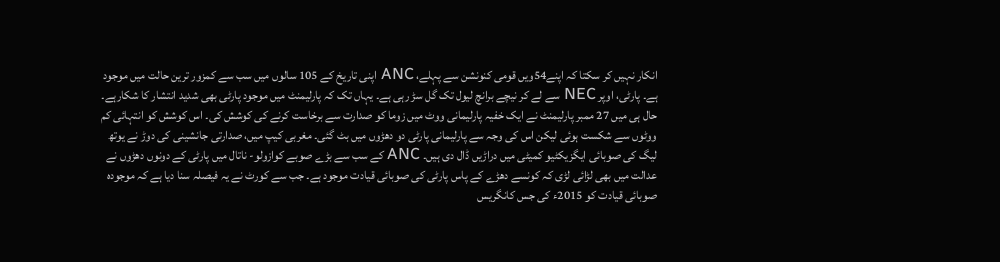انکار نہیں کر سکتا کہ اپنے54ویں قومی کنونشن سے پہلے، ANC اپنی تاریخ کے 105 سالوں میں سب سے کمزور ترین حالت میں موجود ہے۔ پارٹی، اوپر NEC سے لے کر نیچے برانچ لیول تک گل سڑ رہی ہے۔ یہاں تک کہ پارلیمنٹ میں موجود پارٹی بھی شدید انتشار کا شکارہے۔ حال ہی میں 27 ممبر پارلیمنٹ نے ایک خفیہ پارلیمانی ووٹ میں زوما کو صدارت سے برخاست کرنے کی کوشش کی۔ اس کوشش کو انتہائی کم ووٹوں سے شکست ہوئی لیکن اس کی وجہ سے پارلیمانی پارٹی دو دھڑوں میں بٹ گئی۔ مغربی کیپ میں، صدارتی جانشینی کی دوڑ نے یوتھ لیگ کی صوبائی ایگزیکٹیو کمیٹی میں دراڑیں ڈال دی ہیں۔ ANC کے سب سے بڑے صوبے کوازولو- ناتال میں پارٹی کے دونوں دھڑوں نے عدالت میں بھی لڑائی لڑی کہ کونسے دھڑے کے پاس پارٹی کی صوبائی قیادت موجود ہے۔ جب سے کورٹ نے یہ فیصلہ سنا دیا ہے کہ موجودہ صوبائی قیادت کو 2015ء کی جس کانگریس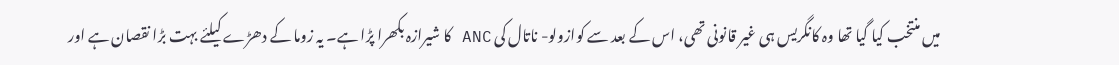میں منتخب کیا گیا تھا وہ کانگریس ہی غیر قانونی تھی، اس کے بعد سے کوازولو- ناتال کی ANC کا شیرازہ بکھرا پڑا ہے۔ یہ زوما کے دھڑے کیلئے بہت بڑا نقصان ہے اور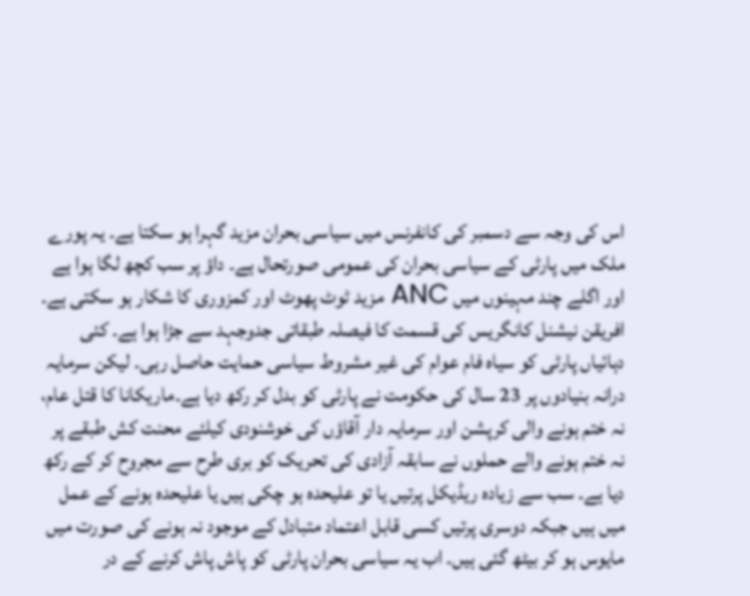اس کی وجہ سے دسمبر کی کانفرنس میں سیاسی بحران مزید گہرا ہو سکتا ہے۔ یہ پورے ملک میں پارٹی کے سیاسی بحران کی عمومی صورتحال ہے۔ داؤ پر سب کچھ لگا ہوا ہے اور اگلے چند مہینوں میں ANC مزید ٹوٹ پھوٹ اور کمزوری کا شکار ہو سکتی ہے۔
افریقن نیشنل کانگریس کی قسمت کا فیصلہ طبقاتی جدوجہد سے جڑا ہوا ہے۔ کئی دہائیاں پارٹی کو سیاہ فام عوام کی غیر مشروط سیاسی حمایت حاصل رہی۔ لیکن سرمایہ درانہ بنیادوں پر 23 سال کی حکومت نے پارٹی کو بدل کر رکھ دیا ہے۔ماریکانا کا قتل عام، نہ ختم ہونے والی کرپشن اور سرمایہ دار آقاؤں کی خوشنودی کیلئے محنت کش طبقے پر نہ ختم ہونے والے حملوں نے سابقہ آزادی کی تحریک کو بری طرح سے مجروح کر کے رکھ دیا ہے۔ سب سے زیادہ ریڈیکل پرتیں یا تو علیحدہ ہو چکی ہیں یا علیحدہ ہونے کے عمل میں ہیں جبکہ دوسری پرتیں کسی قابل اعتماد متبادل کے موجود نہ ہونے کی صورت میں مایوس ہو کر بیٹھ گئی ہیں۔ اب یہ سیاسی بحران پارٹی کو پاش پاش کرنے کے در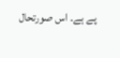پے ہے۔ اس صورتحال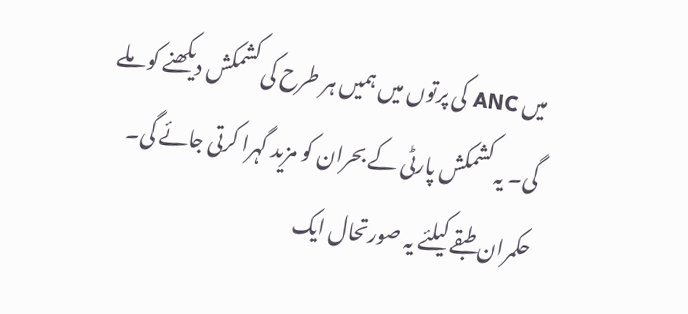میں ANC کی پرتوں میں ہمیں ہر طرح کی کشمکش دیکھنے کو ملے گی۔ یہ کشمکش پارٹی کے بحران کو مزید گہرا کرتی جائے گی۔ حکمران طبقے کیلئے یہ صورتحال ایک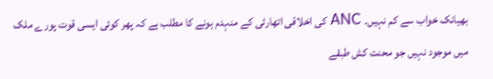بھیانک خواب سے کم نہیں۔ ANC کی اخلاقی اتھارٹی کے منہدم ہونے کا مطلب ہے کہ پھر کوئی ایسی قوت پورے ملک میں موجود نہیں جو محنت کش طبقے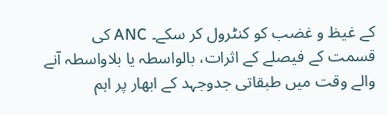کے غیظ و غضب کو کنٹرول کر سکے۔ ANC کی قسمت کے فیصلے کے اثرات، بالواسطہ یا بلاواسطہ آنے والے وقت میں طبقاتی جدوجہد کے ابھار پر اہم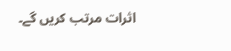اثرات مرتب کریں گے۔